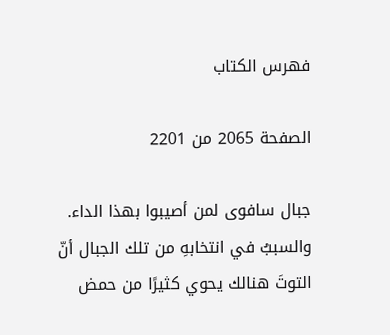فهرس الكتاب

الصفحة 2065 من 2201

جبال سافوى لمن أصيبوا بهذا الداء. والسببُ في انتخابهِ من تلك الجبال أنّ التوتَ هنالك يحوي كثيرًا من حمض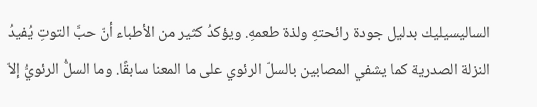الساليسيليك بدليل جودة رائحتهِ ولذة طعمهِ. ويؤكدُ كثير من الأطباء أنّ حبَّ التوتِ يُفيدُ النزلة الصدرية كما يشفي المصابين بالسلّ الرئوي على ما المعنا سابقًا. وما السلُّ الرئويُّ إلاّ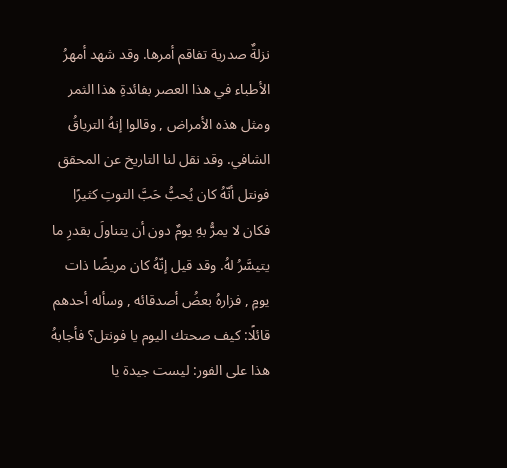نزلةٌ صدرية تفاقم أمرها. وقد شهد أمهرُ الأطباء في هذا العصر بفائدةِ هذا الثمر ومثل هذه الأمراض , وقالوا إنهُ الترياقُ الشافي. وقد نقل لنا التاريخ عن المحقق فونتل أنّهُ كان يُحبُّ حَبَّ التوتِ كثيرًا فكان لا يمرُّ بهِ يومٌ دون أن يتناولَ بقدرِ ما يتيسَّرُ لهُ. وقد قيل إنّهُ كان مريضًا ذات يومٍ , فزارهُ بعضُ أصدقائه , وسأله أحدهم قائلًا: كيف صحتك اليوم يا فونتل؟ فأجابهُ هذا على الفور: ليست جيدة يا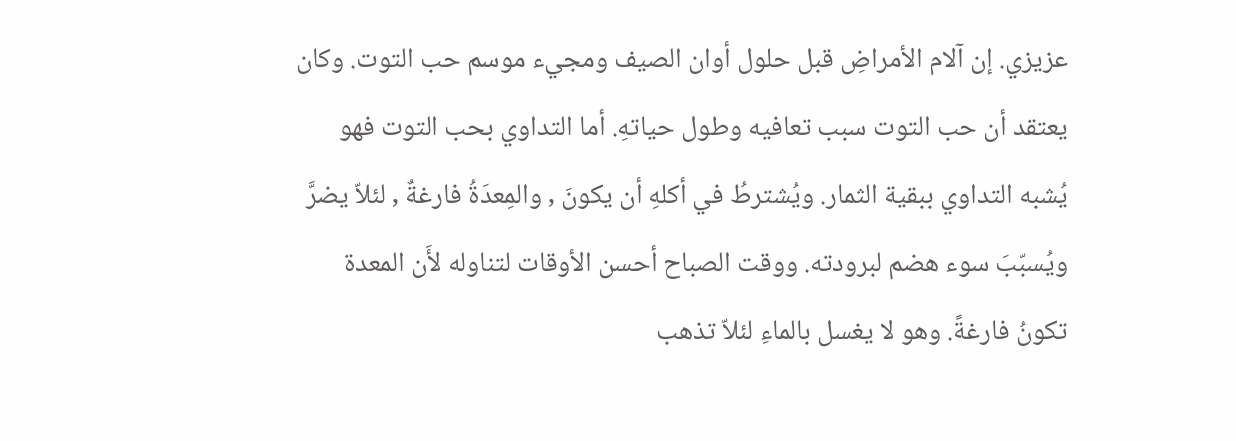عزيزي. إن آلام الأمراضِ قبل حلول أوان الصيف ومجيء موسم حب التوت. وكان يعتقد أن حب التوت سبب تعافيه وطول حياتهِ. أما التداوي بحب التوت فهو يُشبه التداوي ببقية الثمار. ويُشترطُ في أكلهِ أن يكونَ , والمِعدَةُ فارغةٌ , لئلاّ يضرَّ ويُسبّبَ سوء هضم لبرودته. ووقت الصباح أحسن الأوقات لتناوله لأَن المعدة تكونُ فارغةً. وهو لا يغسل بالماءِ لئلاّ تذهب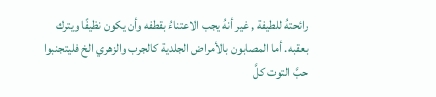رائحتهُ للطيفة , غير أنهُ يجب الاعتناءُ بقطفه وأن يكون نظيفًا ويترك بعقبه. أما المصابون بالأمراض الجلدية كالجرب والزهري الخ فليتجنبوا حبَّ التوت كلَّ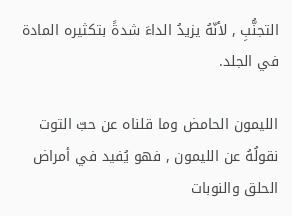التجنُّبِ , لأنّهُ يزيدُ الداءَ شدةً بتكثيره المادة في الجلد.

الليمون الحامض وما قلناه عن حبّ التوت نقولُهُ عن الليمون , فهو يُفيد في أمراض الحلق والنوبات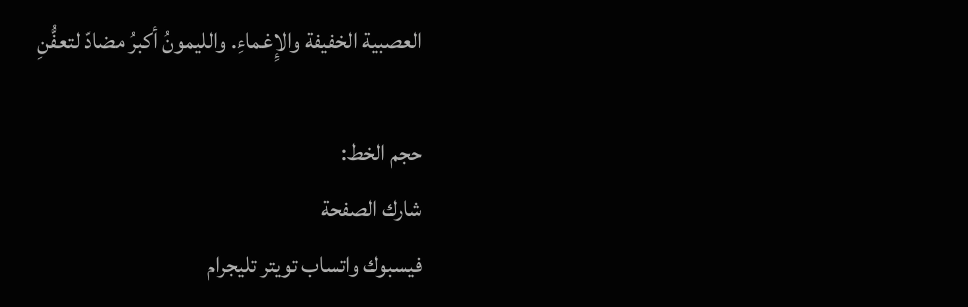العصبية الخفيفة والإِغماءِ. والليمونُ أكبرُ مضادّ لتعفُّنِ

حجم الخط:
شارك الصفحة
فيسبوك واتساب تويتر تليجرام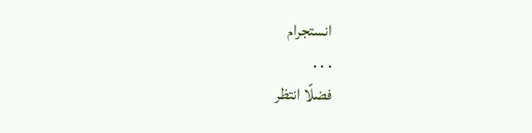انستجرام
. . .
فضلًا انتظر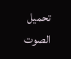تحميل الصوت